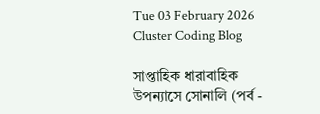Tue 03 February 2026
Cluster Coding Blog

সাপ্তাহিক ধারাবাহিক উপন্যাসে সোনালি (পর্ব -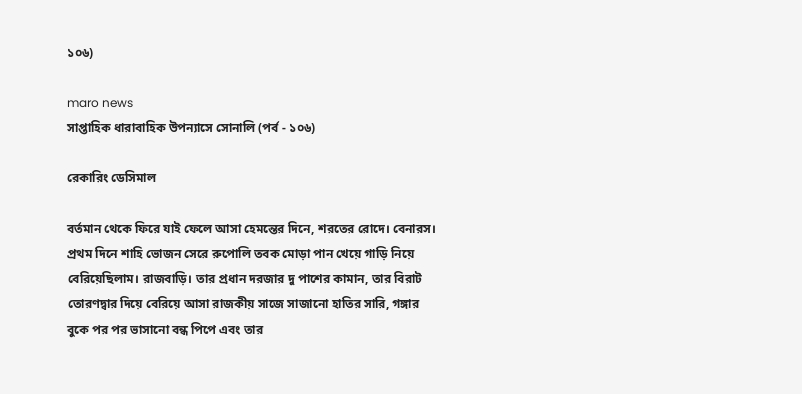১০৬)

maro news
সাপ্তাহিক ধারাবাহিক উপন্যাসে সোনালি (পর্ব - ১০৬)

রেকারিং ডেসিমাল

বর্তমান থেকে ফিরে যাই ফেলে আসা হেমন্তের দিনে, শরতের রোদে। বেনারস। প্রথম দিনে শাহি ভোজন সেরে রুপোলি তবক মোড়া পান খেয়ে গাড়ি নিয়ে বেরিয়েছিলাম। রাজবাড়ি। তার প্রধান দরজার দু পাশের কামান, তার বিরাট তোরণদ্বার দিয়ে বেরিয়ে আসা রাজকীয় সাজে সাজানো হাতির সারি, গঙ্গার বুকে পর পর ভাসানো বন্ধ পিপে এবং তার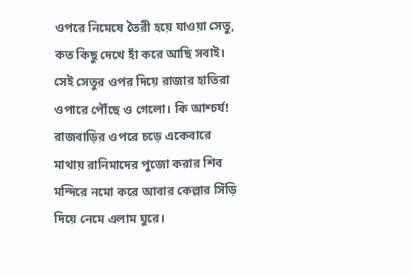ওপরে নিমেষে তৈরী হয়ে যাওয়া সেতু, কত কিছু দেখে হাঁ করে আছি সবাই। সেই সেতুর ওপর দিয়ে রাজার হাতিরা ওপারে পৌঁছে ও গেলো। কি আশ্চর্য! রাজবাড়ির ওপরে চড়ে একেবারে মাথায় রানিমাদের পুজো করার শিব মন্দিরে নমো করে আবার কেল্লার সিঁড়ি দিয়ে নেমে এলাম ঘুরে।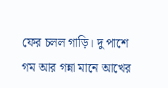ফের চলল গাড়ি। দু পাশে গম আর গন্না মানে আখের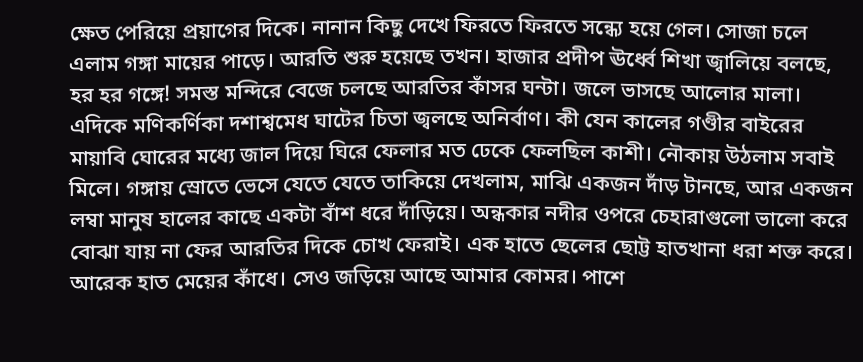ক্ষেত পেরিয়ে প্রয়াগের দিকে। নানান কিছু দেখে ফিরতে ফিরতে সন্ধ্যে হয়ে গেল। সোজা চলে এলাম গঙ্গা মায়ের পাড়ে। আরতি শুরু হয়েছে তখন। হাজার প্রদীপ ঊর্ধ্বে শিখা জ্বালিয়ে বলছে, হর হর গঙ্গে! সমস্ত মন্দিরে বেজে চলছে আরতির কাঁসর ঘন্টা। জলে ভাসছে আলোর মালা। এদিকে মণিকর্ণিকা দশাশ্বমেধ ঘাটের চিতা জ্বলছে অনির্বাণ। কী যেন কালের গণ্ডীর বাইরের মায়াবি ঘোরের মধ্যে জাল দিয়ে ঘিরে ফেলার মত ঢেকে ফেলছিল কাশী। নৌকায় উঠলাম সবাই মিলে। গঙ্গায় স্রোতে ভেসে যেতে যেতে তাকিয়ে দেখলাম, মাঝি একজন দাঁড় টানছে, আর একজন লম্বা মানুষ হালের কাছে একটা বাঁশ ধরে দাঁড়িয়ে। অন্ধকার নদীর ওপরে চেহারাগুলো ভালো করে বোঝা যায় না ফের আরতির দিকে চোখ ফেরাই। এক হাতে ছেলের ছোট্ট হাতখানা ধরা শক্ত করে। আরেক হাত মেয়ের কাঁধে। সেও জড়িয়ে আছে আমার কোমর। পাশে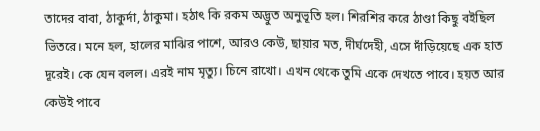তাদের বাবা, ঠাকুর্দা, ঠাকুমা। হঠাৎ কি রকম অদ্ভুত অনুভূতি হল। শিরশির করে ঠাণ্ডা কিছু বইছিল ভিতরে। মনে হল, হালের মাঝির পাশে, আরও কেউ, ছায়ার মত, দীর্ঘদেহী, এসে দাঁড়িয়েছে এক হাত দূরেই। কে যেন বলল। এরই নাম মৃত্যু। চিনে রাখো। এখন থেকে তুমি একে দেখতে পাবে। হয়ত আর কেউই পাবে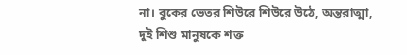না। বুকের ভেতর শিউরে শিউরে উঠে, অন্তরাত্মা, দুই শিশু মানুষকে শক্ত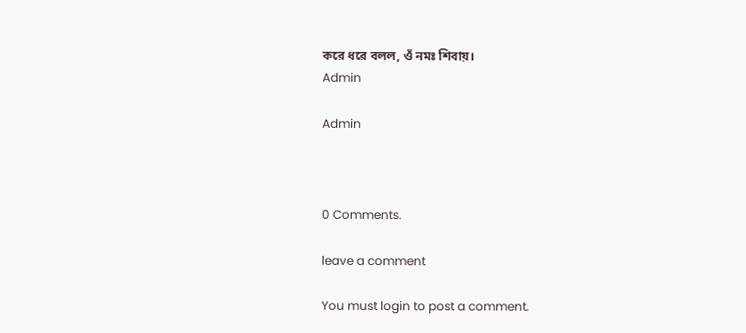করে ধরে বলল, ওঁ নমঃ শিবায়।
Admin

Admin



0 Comments.

leave a comment

You must login to post a comment.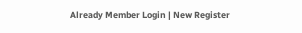Already Member Login | New Register